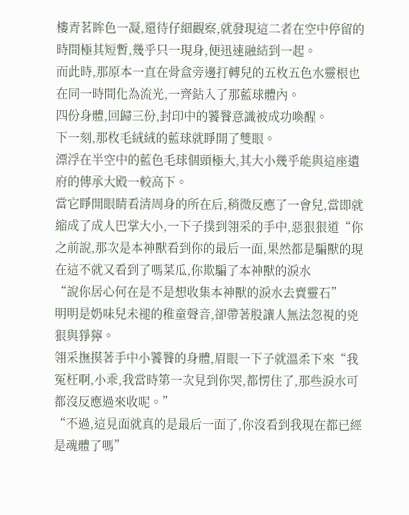樓青茗眸色一凝,還待仔細觀察,就發現這二者在空中停留的時間極其短暫,幾乎只一現身,便迅速融結到一起。
而此時,那原本一直在骨盒旁邊打轉兒的五枚五色水靈根也在同一時間化為流光,一齊鉆入了那藍球體內。
四份身體,回歸三份,封印中的饕餮意識被成功喚醒。
下一刻,那枚毛絨絨的藍球就睜開了雙眼。
漂浮在半空中的藍色毛球個頭極大,其大小幾乎能與這座遺府的傳承大殿一較高下。
當它睜開眼睛看清周身的所在后,稍微反應了一會兒,當即就縮成了成人巴掌大小,一下子撲到翎采的手中,惡狠狠道“你之前說,那次是本神獸看到你的最后一面,果然都是騙獸的現在這不就又看到了嗎菜瓜,你欺騙了本神獸的淚水
“說你居心何在是不是想收集本神獸的淚水去賣靈石”
明明是奶味兒未褪的稚童聲音,卻帶著股讓人無法忽視的兇狠與猙獰。
翎采撫摸著手中小饕餮的身體,眉眼一下子就溫柔下來“我冤枉啊,小乖,我當時第一次見到你哭,都愣住了,那些淚水可都沒反應過來收呢。”
“不過,這見面就真的是最后一面了,你沒看到我現在都已經是魂體了嗎”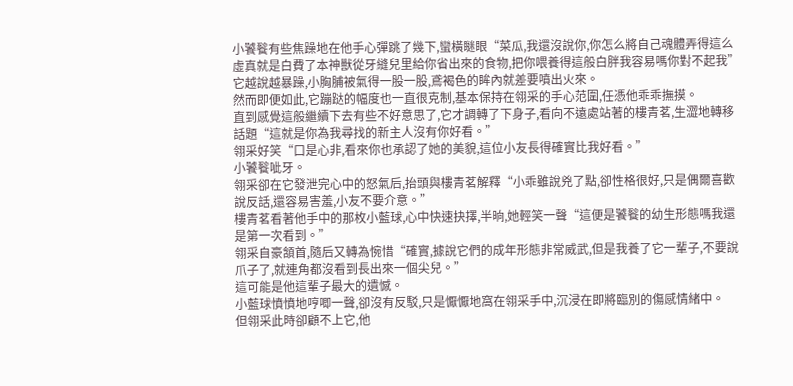小饕餮有些焦躁地在他手心彈跳了幾下,蠻橫瞇眼“菜瓜,我還沒說你,你怎么將自己魂體弄得這么虛真就是白費了本神獸從牙縫兒里給你省出來的食物,把你喂養得這般白胖我容易嗎你對不起我”
它越說越暴躁,小胸脯被氣得一股一股,鳶褐色的眸內就差要噴出火來。
然而即便如此,它蹦跶的幅度也一直很克制,基本保持在翎采的手心范圍,任憑他乖乖撫摸。
直到感覺這般繼續下去有些不好意思了,它才調轉了下身子,看向不遠處站著的樓青茗,生澀地轉移話題“這就是你為我尋找的新主人沒有你好看。”
翎采好笑“口是心非,看來你也承認了她的美貌,這位小友長得確實比我好看。”
小饕餮呲牙。
翎采卻在它發泄完心中的怒氣后,抬頭與樓青茗解釋“小乖雖說兇了點,卻性格很好,只是偶爾喜歡說反話,還容易害羞,小友不要介意。”
樓青茗看著他手中的那枚小藍球,心中快速抉擇,半晌,她輕笑一聲“這便是饕餮的幼生形態嗎我還是第一次看到。”
翎采自豪頷首,隨后又轉為惋惜“確實,據說它們的成年形態非常威武,但是我養了它一輩子,不要說爪子了,就連角都沒看到長出來一個尖兒。”
這可能是他這輩子最大的遺憾。
小藍球憤憤地哼唧一聲,卻沒有反駁,只是懨懨地窩在翎采手中,沉浸在即將臨別的傷感情緒中。
但翎采此時卻顧不上它,他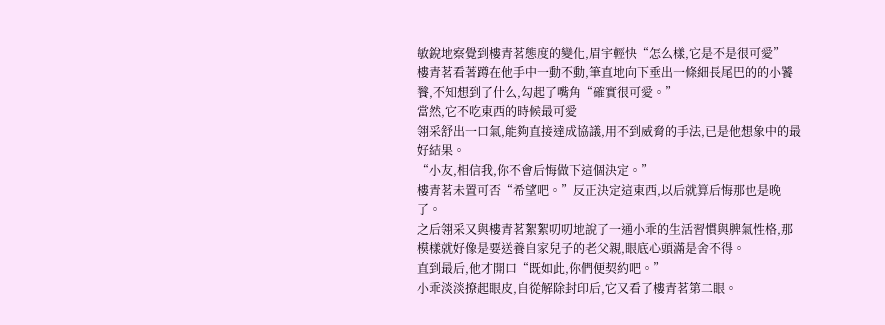敏銳地察覺到樓青茗態度的變化,眉宇輕快“怎么樣,它是不是很可愛”
樓青茗看著蹲在他手中一動不動,筆直地向下垂出一條細長尾巴的的小饕餮,不知想到了什么,勾起了嘴角“確實很可愛。”
當然,它不吃東西的時候最可愛
翎采舒出一口氣,能夠直接達成協議,用不到威脅的手法,已是他想象中的最好結果。
“小友,相信我,你不會后悔做下這個決定。”
樓青茗未置可否“希望吧。”反正決定這東西,以后就算后悔那也是晚了。
之后翎采又與樓青茗絮絮叨叨地說了一通小乖的生活習慣與脾氣性格,那模樣就好像是要送養自家兒子的老父親,眼底心頭滿是舍不得。
直到最后,他才開口“既如此,你們便契約吧。”
小乖淡淡撩起眼皮,自從解除封印后,它又看了樓青茗第二眼。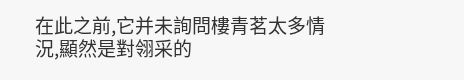在此之前,它并未詢問樓青茗太多情況,顯然是對翎采的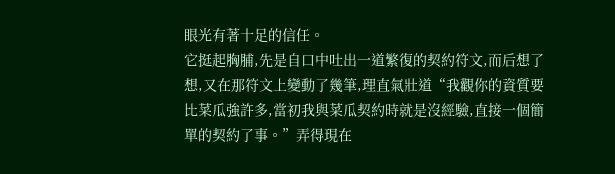眼光有著十足的信任。
它挺起胸脯,先是自口中吐出一道繁復的契約符文,而后想了想,又在那符文上變動了幾筆,理直氣壯道“我觀你的資質要比菜瓜強許多,當初我與菜瓜契約時就是沒經驗,直接一個簡單的契約了事。”弄得現在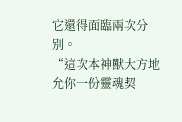它還得面臨兩次分別。
“這次本神獸大方地允你一份靈魂契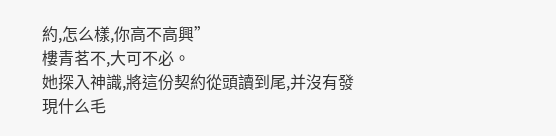約,怎么樣,你高不高興”
樓青茗不,大可不必。
她探入神識,將這份契約從頭讀到尾,并沒有發現什么毛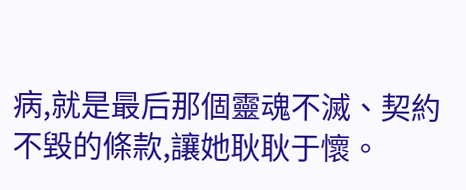病,就是最后那個靈魂不滅、契約不毀的條款,讓她耿耿于懷。